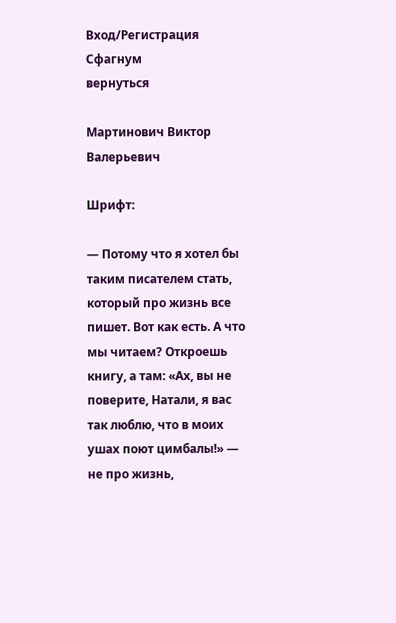Вход/Регистрация
Сфагнум
вернуться

Мартинович Виктор Валерьевич

Шрифт:

— Потому что я хотел бы таким писателем стать, который про жизнь все пишет. Вот как есть. А что мы читаем? Откроешь книгу, а там: «Ах, вы не поверите, Натали, я вас так люблю, что в моих ушах поют цимбалы!» — не про жизнь,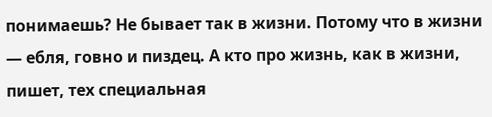понимаешь? Не бывает так в жизни. Потому что в жизни — ебля, говно и пиздец. А кто про жизнь, как в жизни, пишет, тех специальная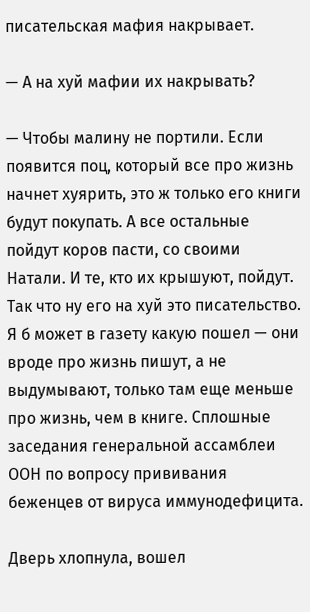писательская мафия накрывает.

— А на хуй мафии их накрывать?

— Чтобы малину не портили. Если появится поц, который все про жизнь начнет хуярить, это ж только его книги будут покупать. А все остальные пойдут коров пасти, со своими Натали. И те, кто их крышуют, пойдут. Так что ну его на хуй это писательство. Я б может в газету какую пошел — они вроде про жизнь пишут, а не выдумывают, только там еще меньше про жизнь, чем в книге. Сплошные заседания генеральной ассамблеи ООН по вопросу прививания беженцев от вируса иммунодефицита.

Дверь хлопнула, вошел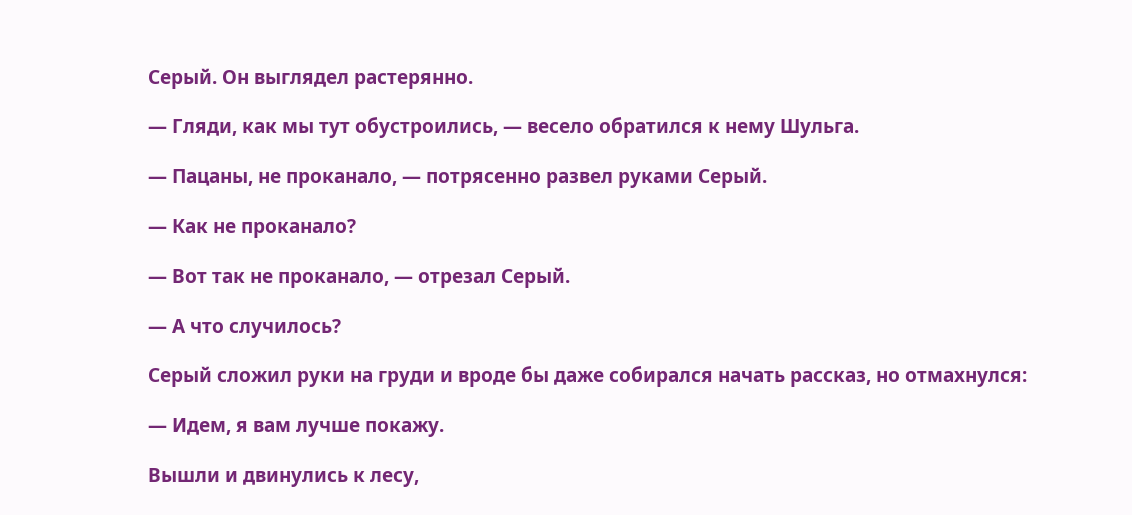Серый. Он выглядел растерянно.

— Гляди, как мы тут обустроились, — весело обратился к нему Шульга.

— Пацаны, не проканало, — потрясенно развел руками Серый.

— Как не проканало?

— Вот так не проканало, — отрезал Серый.

— А что случилось?

Серый сложил руки на груди и вроде бы даже собирался начать рассказ, но отмахнулся:

— Идем, я вам лучше покажу.

Вышли и двинулись к лесу,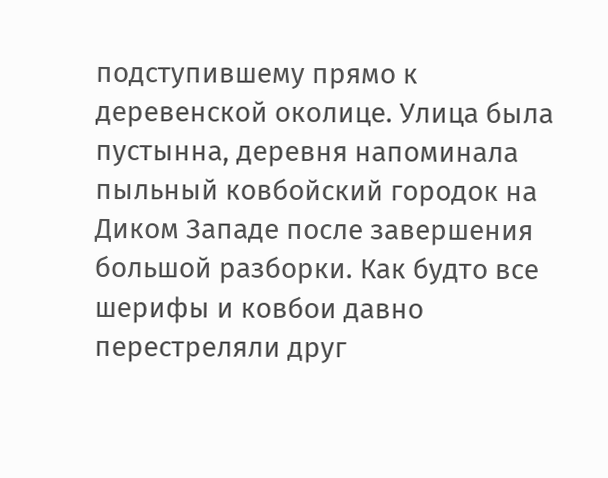подступившему прямо к деревенской околице. Улица была пустынна, деревня напоминала пыльный ковбойский городок на Диком Западе после завершения большой разборки. Как будто все шерифы и ковбои давно перестреляли друг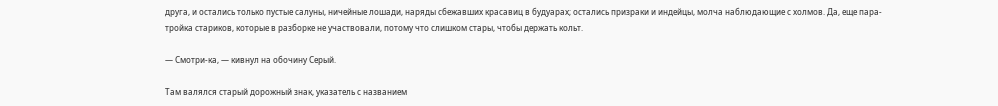друга, и остались только пустые салуны, ничейные лошади, наряды сбежавших красавиц в будуарах; остались призраки и индейцы, молча наблюдающие с холмов. Да, еще пара-тройка стариков, которые в разборке не участвовали, потому что слишком стары, чтобы держать кольт.

— Смотри-ка, — кивнул на обочину Серый.

Там валялся старый дорожный знак, указатель с названием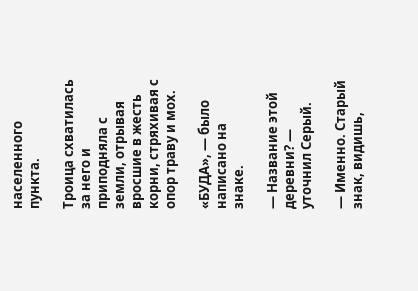населенного пункта.

Троица схватилась за него и приподняла с земли, отрывая вросшие в жесть корни, стряхивая с опор траву и мох.

«БУДА», — было написано на знаке.

— Название этой деревни? — уточнил Серый.

— Именно. Старый знак, видишь,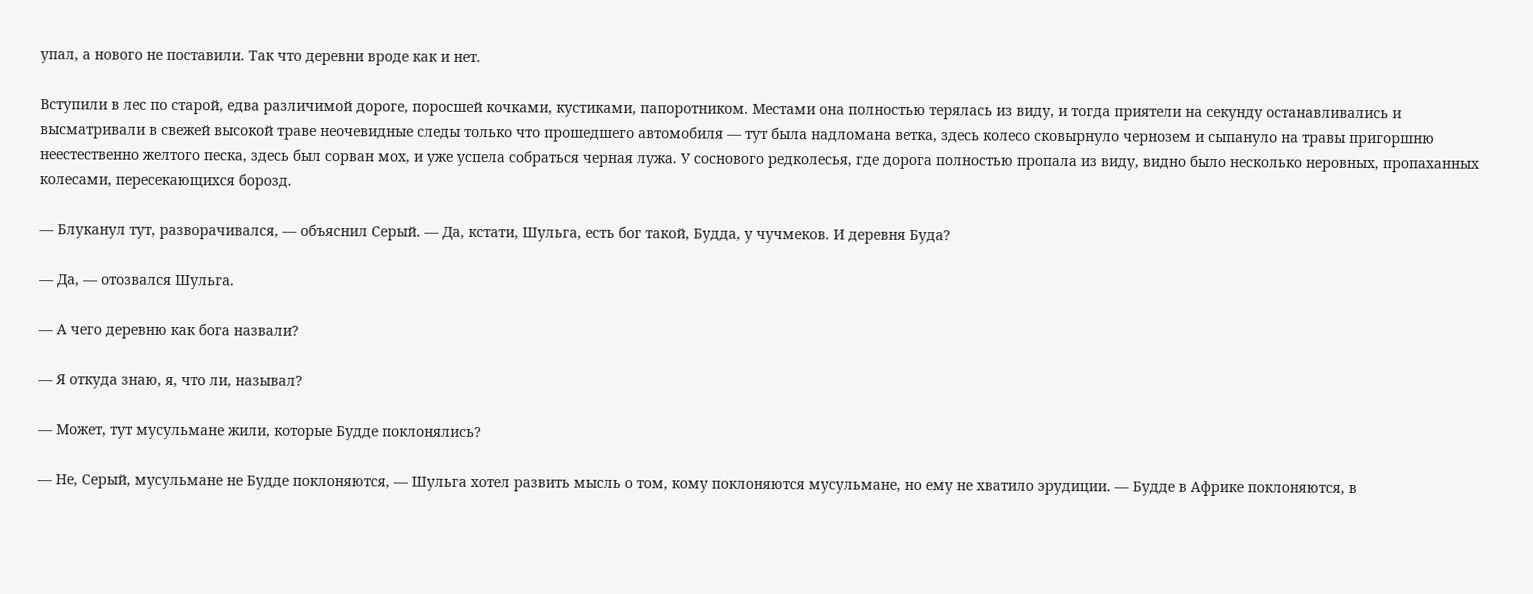упал, а нового не поставили. Так что деревни вроде как и нет.

Вступили в лес по старой, едва различимой дороге, поросшей кочками, кустиками, папоротником. Местами она полностью терялась из виду, и тогда приятели на секунду останавливались и высматривали в свежей высокой траве неочевидные следы только что прошедшего автомобиля — тут была надломана ветка, здесь колесо сковырнуло чернозем и сыпануло на травы пригоршню неестественно желтого песка, здесь был сорван мох, и уже успела собраться черная лужа. У соснового редколесья, где дорога полностью пропала из виду, видно было несколько неровных, пропаханных колесами, пересекающихся борозд.

— Блуканул тут, разворачивался, — объяснил Серый. — Да, кстати, Шульга, есть бог такой, Будда, у чучмеков. И деревня Буда?

— Да, — отозвался Шульга.

— А чего деревню как бога назвали?

— Я откуда знаю, я, что ли, называл?

— Может, тут мусульмане жили, которые Будде поклонялись?

— Не, Серый, мусульмане не Будде поклоняются, — Шульга хотел развить мысль о том, кому поклоняются мусульмане, но ему не хватило эрудиции. — Будде в Африке поклоняются, в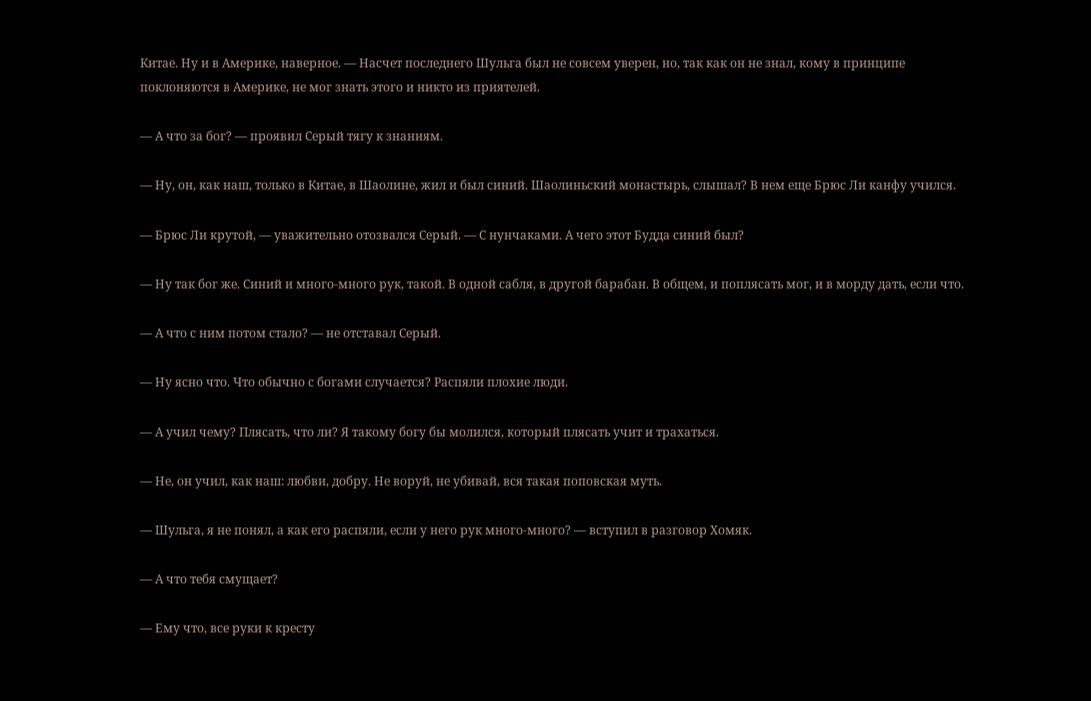Китае. Ну и в Америке, наверное. — Насчет последнего Шульга был не совсем уверен, но, так как он не знал, кому в принципе поклоняются в Америке, не мог знать этого и никто из приятелей.

— А что за бог? — проявил Серый тягу к знаниям.

— Ну, он, как наш, только в Китае, в Шаолине, жил и был синий. Шаолиньский монастырь, слышал? В нем еще Брюс Ли канфу учился.

— Брюс Ли крутой, — уважительно отозвался Серый. — С нунчаками. А чего этот Будда синий был?

— Ну так бог же. Синий и много-много рук, такой. В одной сабля, в другой барабан. В общем, и поплясать мог, и в морду дать, если что.

— А что с ним потом стало? — не отставал Серый.

— Ну ясно что. Что обычно с богами случается? Распяли плохие люди.

— А учил чему? Плясать, что ли? Я такому богу бы молился, который плясать учит и трахаться.

— Не, он учил, как наш: любви, добру. Не воруй, не убивай, вся такая поповская муть.

— Шульга, я не понял, а как его распяли, если у него рук много-много? — вступил в разговор Хомяк.

— А что тебя смущает?

— Ему что, все руки к кресту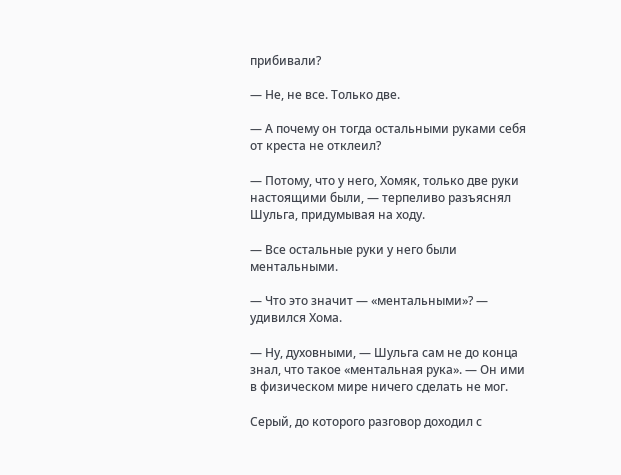прибивали?

— Не, не все. Только две.

— А почему он тогда остальными руками себя от креста не отклеил?

— Потому, что у него, Хомяк, только две руки настоящими были, — терпеливо разъяснял Шульга, придумывая на ходу.

— Все остальные руки у него были ментальными.

— Что это значит — «ментальными»? — удивился Хома.

— Ну, духовными, — Шульга сам не до конца знал, что такое «ментальная рука». — Он ими в физическом мире ничего сделать не мог.

Серый, до которого разговор доходил с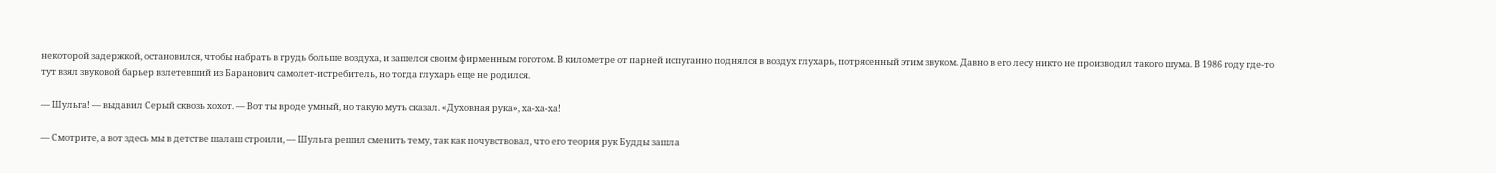некоторой задержкой, остановился, чтобы набрать в грудь больше воздуха, и зашелся своим фирменным гоготом. В километре от парней испуганно поднялся в воздух глухарь, потрясенный этим звуком. Давно в его лесу никто не производил такого шума. В 1986 году где-то тут взял звуковой барьер взлетевший из Баранович самолет-истребитель, но тогда глухарь еще не родился.

— Шульга! — выдавил Серый сквозь хохот. — Вот ты вроде умный, но такую муть сказал. «Духовная рука», ха-ха-ха!

— Смотрите, а вот здесь мы в детстве шалаш строили, — Шульга решил сменить тему, так как почувствовал, что его теория рук Будды зашла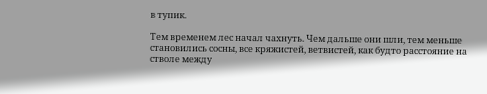в тупик.

Тем временем лес начал чахнуть. Чем дальше они шли, тем меньше становились сосны, все кряжистей, ветвистей, как будто расстояние на стволе между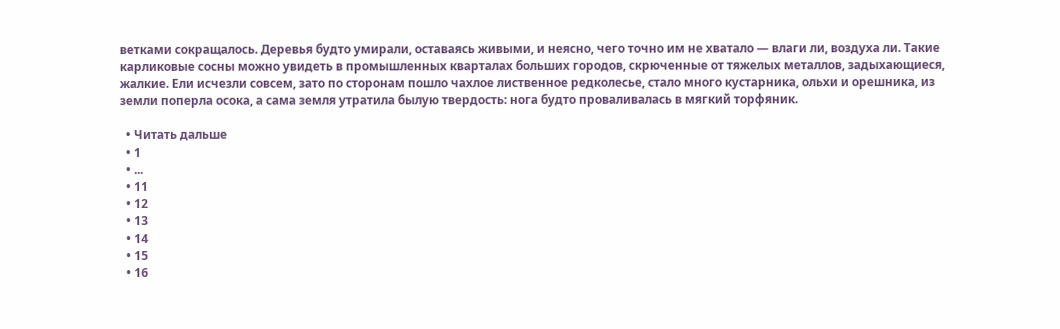ветками сокращалось. Деревья будто умирали, оставаясь живыми, и неясно, чего точно им не хватало — влаги ли, воздуха ли. Такие карликовые сосны можно увидеть в промышленных кварталах больших городов, скрюченные от тяжелых металлов, задыхающиеся, жалкие. Ели исчезли совсем, зато по сторонам пошло чахлое лиственное редколесье, стало много кустарника, ольхи и орешника, из земли поперла осока, а сама земля утратила былую твердость: нога будто проваливалась в мягкий торфяник.

  • Читать дальше
  • 1
  • ...
  • 11
  • 12
  • 13
  • 14
  • 15
  • 16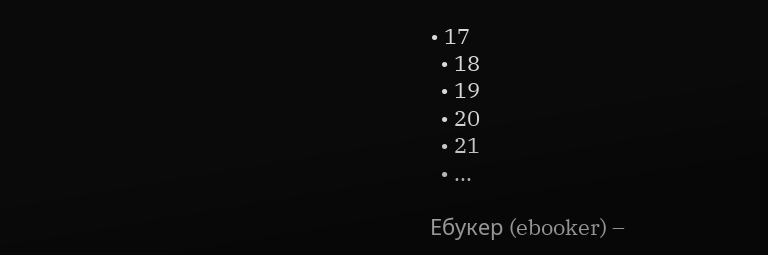• 17
  • 18
  • 19
  • 20
  • 21
  • ...

Ебукер (ebooker) –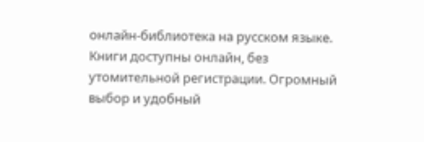онлайн-библиотека на русском языке. Книги доступны онлайн, без утомительной регистрации. Огромный выбор и удобный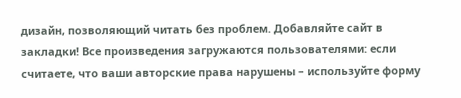дизайн, позволяющий читать без проблем. Добавляйте сайт в закладки! Все произведения загружаются пользователями: если считаете, что ваши авторские права нарушены – используйте форму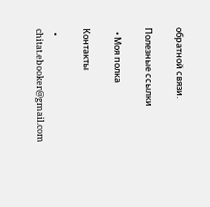обратной связи.

Полезные ссылки

  • Моя полка

Контакты

  • chitat.ebooker@gmail.com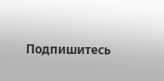Подпишитесь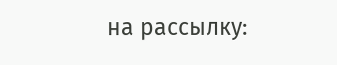на рассылку: